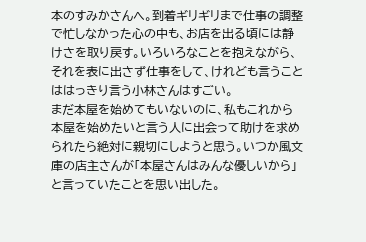本のすみかさんへ。到着ギリギリまで仕事の調整で忙しなかった心の中も、お店を出る頃には静けさを取り戻す。いろいろなことを抱えながら、それを表に出さず仕事をして、けれども言うことははっきり言う小林さんはすごい。
まだ本屋を始めてもいないのに、私もこれから本屋を始めたいと言う人に出会って助けを求められたら絶対に親切にしようと思う。いつか風文庫の店主さんが「本屋さんはみんな優しいから」と言っていたことを思い出した。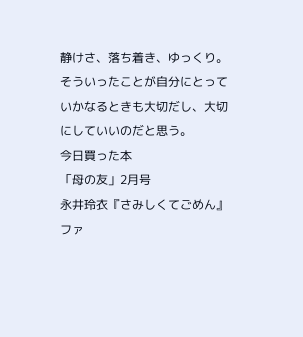静けさ、落ち着き、ゆっくり。そういったことが自分にとっていかなるときも大切だし、大切にしていいのだと思う。
今日買った本
「母の友」2月号
永井玲衣『さみしくてごめん』
ファ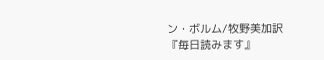ン・ボルム/牧野美加訳『毎日読みます』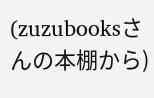(zuzubooksさんの本棚から)